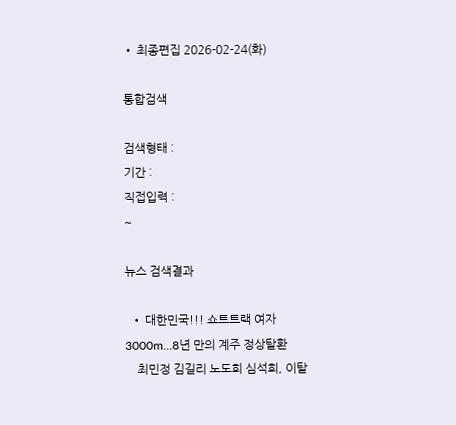• 최종편집 2026-02-24(화)

통합검색

검색형태 :
기간 :
직접입력 :
~

뉴스 검색결과

  • 대한민국!!! 쇼트트랙 여자 3000m…8년 만의 계주 정상탈환
    최민정 김길리 노도희 심석희, 이탈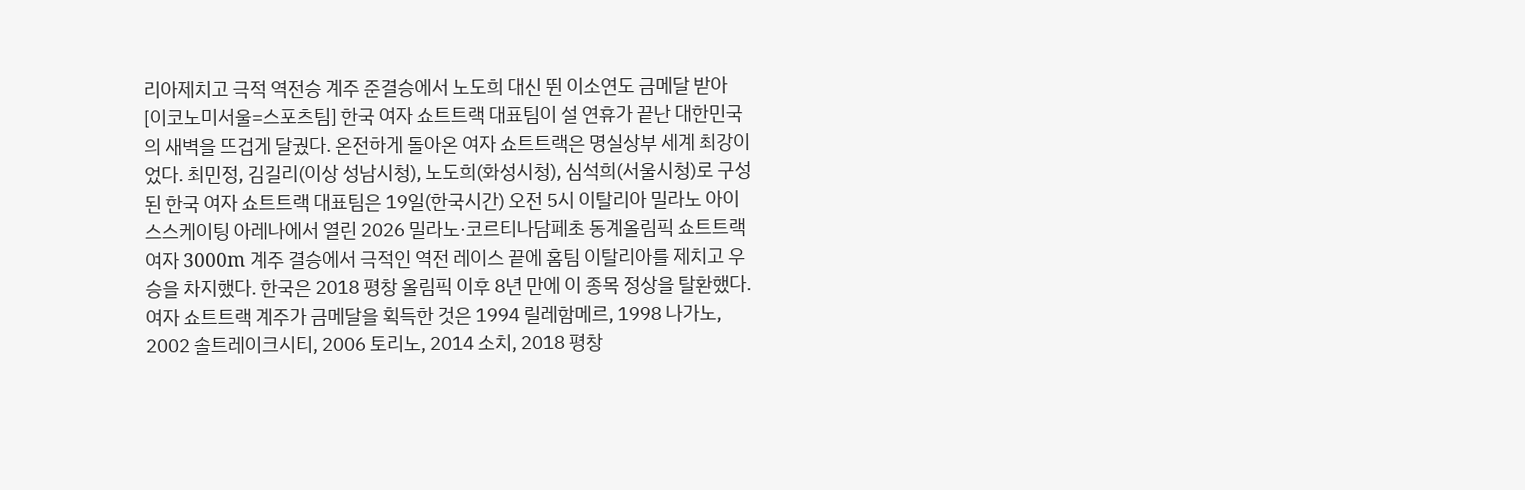리아제치고 극적 역전승 계주 준결승에서 노도희 대신 뛴 이소연도 금메달 받아 [이코노미서울=스포츠팀] 한국 여자 쇼트트랙 대표팀이 설 연휴가 끝난 대한민국의 새벽을 뜨겁게 달궜다. 온전하게 돌아온 여자 쇼트트랙은 명실상부 세계 최강이었다. 최민정, 김길리(이상 성남시청), 노도희(화성시청), 심석희(서울시청)로 구성된 한국 여자 쇼트트랙 대표팀은 19일(한국시간) 오전 5시 이탈리아 밀라노 아이스스케이팅 아레나에서 열린 2026 밀라노·코르티나담페초 동계올림픽 쇼트트랙 여자 3000m 계주 결승에서 극적인 역전 레이스 끝에 홈팀 이탈리아를 제치고 우승을 차지했다. 한국은 2018 평창 올림픽 이후 8년 만에 이 종목 정상을 탈환했다. 여자 쇼트트랙 계주가 금메달을 획득한 것은 1994 릴레함메르, 1998 나가노, 2002 솔트레이크시티, 2006 토리노, 2014 소치, 2018 평창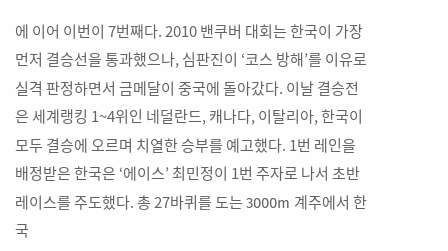에 이어 이번이 7번째다. 2010 밴쿠버 대회는 한국이 가장 먼저 결승선을 통과했으나, 심판진이 ‘코스 방해’를 이유로 실격 판정하면서 금메달이 중국에 돌아갔다. 이날 결승전은 세계랭킹 1~4위인 네덜란드, 캐나다, 이탈리아, 한국이 모두 결승에 오르며 치열한 승부를 예고했다. 1번 레인을 배정받은 한국은 ‘에이스’ 최민정이 1번 주자로 나서 초반 레이스를 주도했다. 총 27바퀴를 도는 3000m 계주에서 한국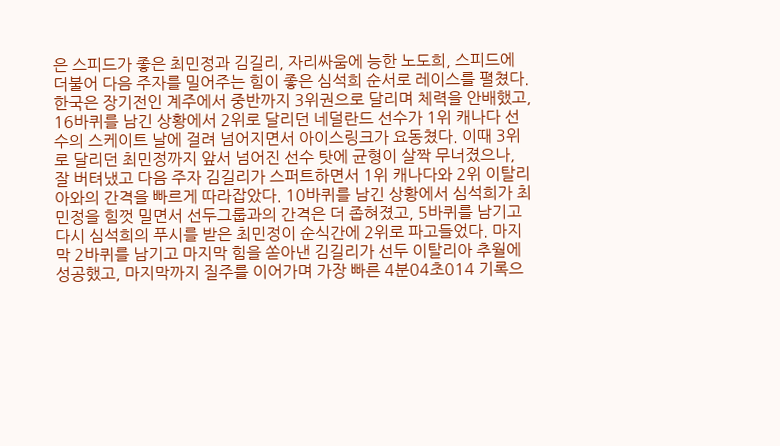은 스피드가 좋은 최민정과 김길리, 자리싸움에 능한 노도희, 스피드에 더불어 다음 주자를 밀어주는 힘이 좋은 심석희 순서로 레이스를 펼쳤다. 한국은 장기전인 계주에서 중반까지 3위권으로 달리며 체력을 안배했고, 16바퀴를 남긴 상황에서 2위로 달리던 네덜란드 선수가 1위 캐나다 선수의 스케이트 날에 걸려 넘어지면서 아이스링크가 요동쳤다. 이때 3위로 달리던 최민정까지 앞서 넘어진 선수 탓에 균형이 살짝 무너졌으나, 잘 버텨냈고 다음 주자 김길리가 스퍼트하면서 1위 캐나다와 2위 이탈리아와의 간격을 빠르게 따라잡았다. 10바퀴를 남긴 상황에서 심석희가 최민정을 힘껏 밀면서 선두그룹과의 간격은 더 좁혀졌고, 5바퀴를 남기고 다시 심석희의 푸시를 받은 최민정이 순식간에 2위로 파고들었다. 마지막 2바퀴를 남기고 마지막 힘을 쏟아낸 김길리가 선두 이탈리아 추월에 성공했고, 마지막까지 질주를 이어가며 가장 빠른 4분04초014 기록으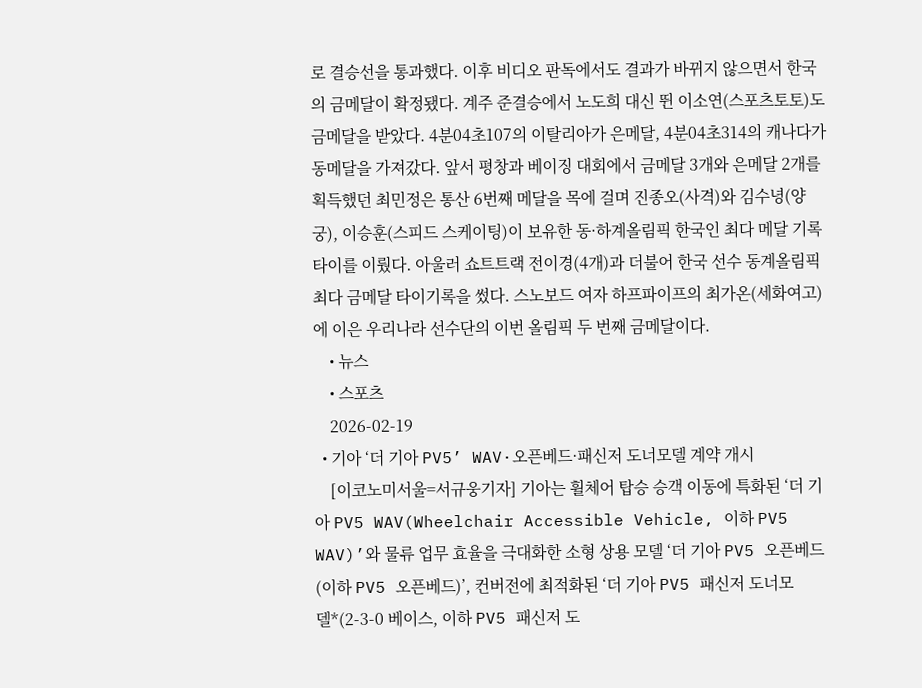로 결승선을 통과했다. 이후 비디오 판독에서도 결과가 바뀌지 않으면서 한국의 금메달이 확정됐다. 계주 준결승에서 노도희 대신 뛴 이소연(스포츠토토)도 금메달을 받았다. 4분04초107의 이탈리아가 은메달, 4분04초314의 캐나다가 동메달을 가져갔다. 앞서 평창과 베이징 대회에서 금메달 3개와 은메달 2개를 획득했던 최민정은 통산 6번째 메달을 목에 걸며 진종오(사격)와 김수녕(양궁), 이승훈(스피드 스케이팅)이 보유한 동·하계올림픽 한국인 최다 메달 기록 타이를 이뤘다. 아울러 쇼트트랙 전이경(4개)과 더불어 한국 선수 동계올림픽 최다 금메달 타이기록을 썼다. 스노보드 여자 하프파이프의 최가온(세화여고)에 이은 우리나라 선수단의 이번 올림픽 두 번째 금메달이다.
    • 뉴스
    • 스포츠
    2026-02-19
  • 기아 ‘더 기아 PV5’ WAV·오픈베드·패신저 도너모델 계약 개시
    [이코노미서울=서규웅기자] 기아는 휠체어 탑승 승객 이동에 특화된 ‘더 기아 PV5 WAV(Wheelchair Accessible Vehicle, 이하 PV5 WAV)’와 물류 업무 효율을 극대화한 소형 상용 모델 ‘더 기아 PV5 오픈베드(이하 PV5 오픈베드)’, 컨버전에 최적화된 ‘더 기아 PV5 패신저 도너모델*(2-3-0 베이스, 이하 PV5 패신저 도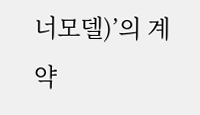너모델)’의 계약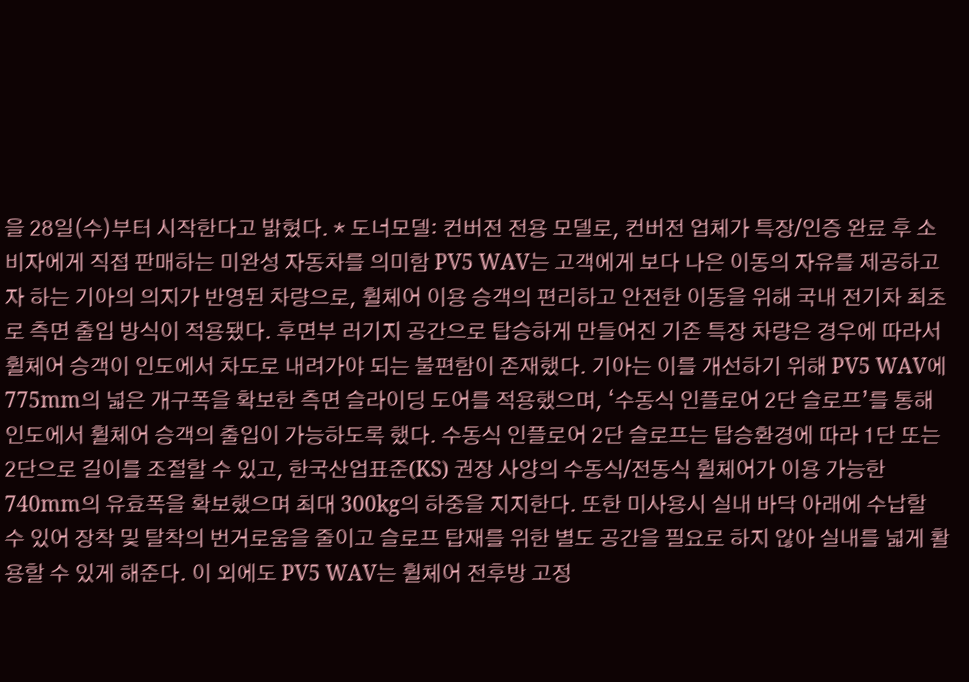을 28일(수)부터 시작한다고 밝혔다. * 도너모델: 컨버전 전용 모델로, 컨버전 업체가 특장/인증 완료 후 소비자에게 직접 판매하는 미완성 자동차를 의미함 PV5 WAV는 고객에게 보다 나은 이동의 자유를 제공하고자 하는 기아의 의지가 반영된 차량으로, 휠체어 이용 승객의 편리하고 안전한 이동을 위해 국내 전기차 최초로 측면 출입 방식이 적용됐다. 후면부 러기지 공간으로 탑승하게 만들어진 기존 특장 차량은 경우에 따라서 휠체어 승객이 인도에서 차도로 내려가야 되는 불편함이 존재했다. 기아는 이를 개선하기 위해 PV5 WAV에 775mm의 넓은 개구폭을 확보한 측면 슬라이딩 도어를 적용했으며, ‘수동식 인플로어 2단 슬로프’를 통해 인도에서 휠체어 승객의 출입이 가능하도록 했다. 수동식 인플로어 2단 슬로프는 탑승환경에 따라 1단 또는 2단으로 길이를 조절할 수 있고, 한국산업표준(KS) 권장 사양의 수동식/전동식 휠체어가 이용 가능한 740mm의 유효폭을 확보했으며 최대 300kg의 하중을 지지한다. 또한 미사용시 실내 바닥 아래에 수납할 수 있어 장착 및 탈착의 번거로움을 줄이고 슬로프 탑재를 위한 별도 공간을 필요로 하지 않아 실내를 넓게 활용할 수 있게 해준다. 이 외에도 PV5 WAV는 휠체어 전후방 고정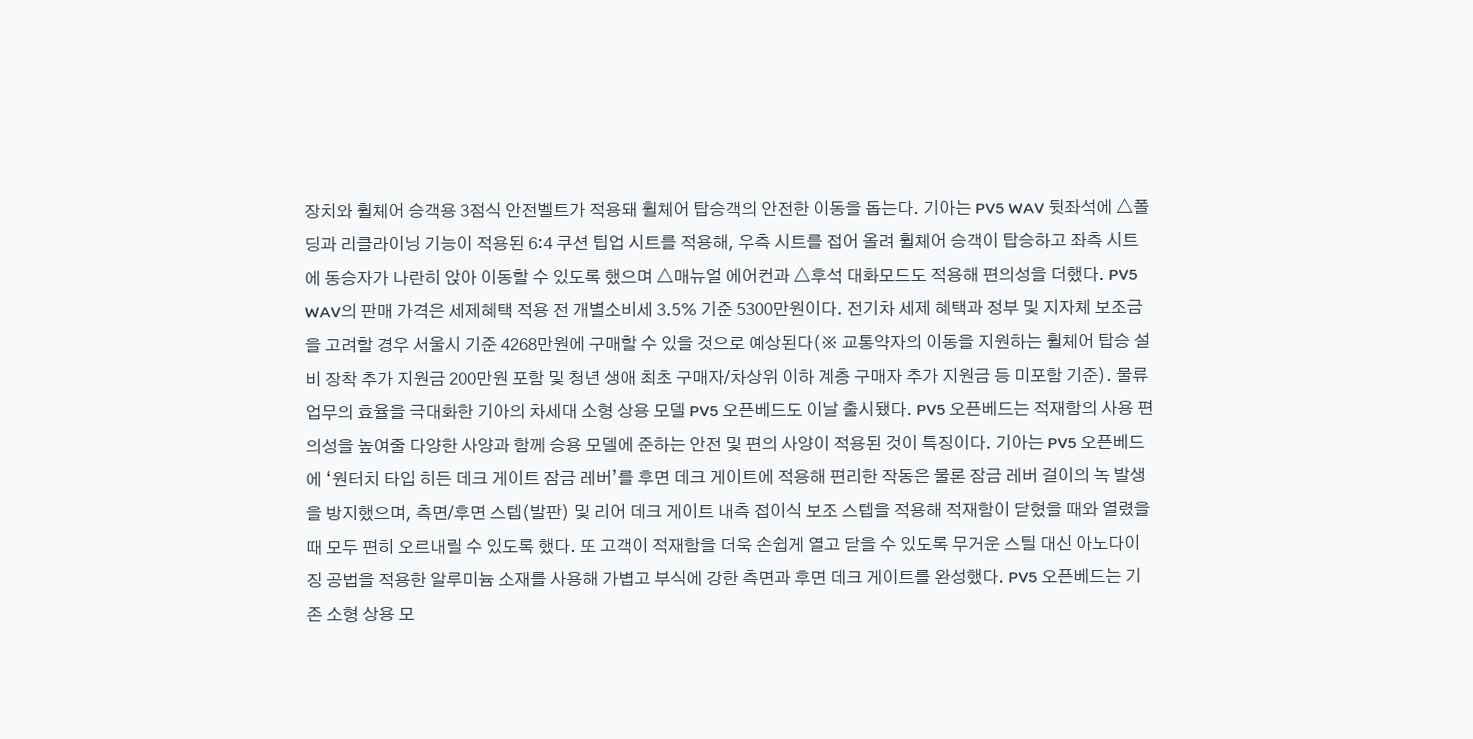장치와 휠체어 승객용 3점식 안전벨트가 적용돼 휠체어 탑승객의 안전한 이동을 돕는다. 기아는 PV5 WAV 뒷좌석에 △폴딩과 리클라이닝 기능이 적용된 6:4 쿠션 팁업 시트를 적용해, 우측 시트를 접어 올려 휠체어 승객이 탑승하고 좌측 시트에 동승자가 나란히 앉아 이동할 수 있도록 했으며 △매뉴얼 에어컨과 △후석 대화모드도 적용해 편의성을 더했다. PV5 WAV의 판매 가격은 세제혜택 적용 전 개별소비세 3.5% 기준 5300만원이다. 전기차 세제 혜택과 정부 및 지자체 보조금을 고려할 경우 서울시 기준 4268만원에 구매할 수 있을 것으로 예상된다(※ 교통약자의 이동을 지원하는 휠체어 탑승 설비 장착 추가 지원금 200만원 포함 및 청년 생애 최초 구매자/차상위 이하 계층 구매자 추가 지원금 등 미포함 기준). 물류 업무의 효율을 극대화한 기아의 차세대 소형 상용 모델 PV5 오픈베드도 이날 출시됐다. PV5 오픈베드는 적재함의 사용 편의성을 높여줄 다양한 사양과 함께 승용 모델에 준하는 안전 및 편의 사양이 적용된 것이 특징이다. 기아는 PV5 오픈베드에 ‘원터치 타입 히든 데크 게이트 잠금 레버’를 후면 데크 게이트에 적용해 편리한 작동은 물론 잠금 레버 걸이의 녹 발생을 방지했으며, 측면/후면 스텝(발판) 및 리어 데크 게이트 내측 접이식 보조 스텝을 적용해 적재함이 닫혔을 때와 열렸을 때 모두 편히 오르내릴 수 있도록 했다. 또 고객이 적재함을 더욱 손쉽게 열고 닫을 수 있도록 무거운 스틸 대신 아노다이징 공법을 적용한 알루미늄 소재를 사용해 가볍고 부식에 강한 측면과 후면 데크 게이트를 완성했다. PV5 오픈베드는 기존 소형 상용 모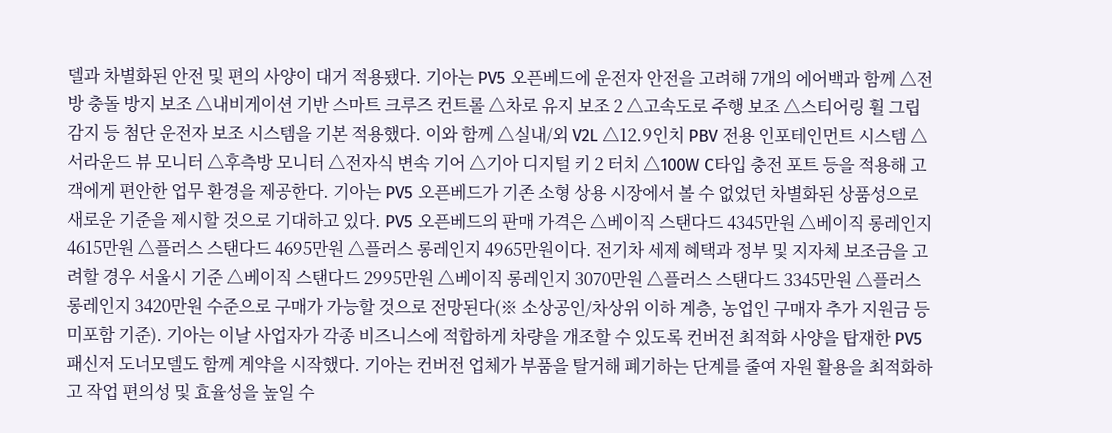델과 차별화된 안전 및 편의 사양이 대거 적용됐다. 기아는 PV5 오픈베드에 운전자 안전을 고려해 7개의 에어백과 함께 △전방 충돌 방지 보조 △내비게이션 기반 스마트 크루즈 컨트롤 △차로 유지 보조 2 △고속도로 주행 보조 △스티어링 휠 그립 감지 등 첨단 운전자 보조 시스템을 기본 적용했다. 이와 함께 △실내/외 V2L △12.9인치 PBV 전용 인포테인먼트 시스템 △서라운드 뷰 모니터 △후측방 모니터 △전자식 변속 기어 △기아 디지털 키 2 터치 △100W C타입 충전 포트 등을 적용해 고객에게 편안한 업무 환경을 제공한다. 기아는 PV5 오픈베드가 기존 소형 상용 시장에서 볼 수 없었던 차별화된 상품성으로 새로운 기준을 제시할 것으로 기대하고 있다. PV5 오픈베드의 판매 가격은 △베이직 스탠다드 4345만원 △베이직 롱레인지 4615만원 △플러스 스탠다드 4695만원 △플러스 롱레인지 4965만원이다. 전기차 세제 혜택과 정부 및 지자체 보조금을 고려할 경우 서울시 기준 △베이직 스탠다드 2995만원 △베이직 롱레인지 3070만원 △플러스 스탠다드 3345만원 △플러스 롱레인지 3420만원 수준으로 구매가 가능할 것으로 전망된다(※ 소상공인/차상위 이하 계층, 농업인 구매자 추가 지원금 등 미포함 기준). 기아는 이날 사업자가 각종 비즈니스에 적합하게 차량을 개조할 수 있도록 컨버전 최적화 사양을 탑재한 PV5 패신저 도너모델도 함께 계약을 시작했다. 기아는 컨버전 업체가 부품을 탈거해 폐기하는 단계를 줄여 자원 활용을 최적화하고 작업 편의성 및 효율성을 높일 수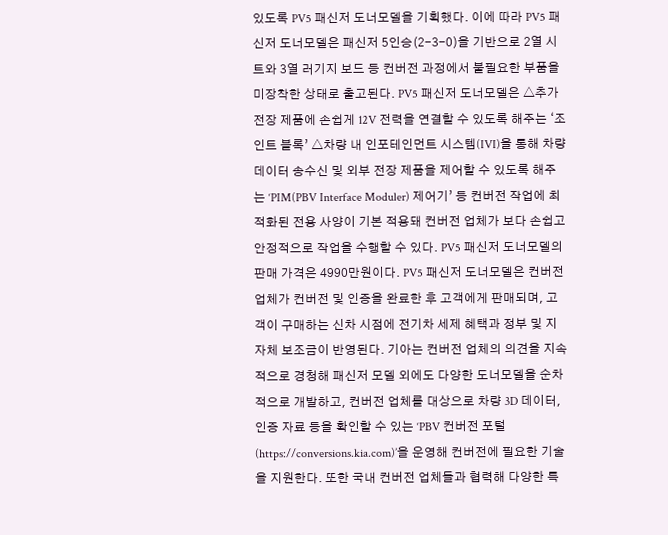있도록 PV5 패신저 도너모델을 기획했다. 이에 따라 PV5 패신저 도너모델은 패신저 5인승(2-3-0)을 기반으로 2열 시트와 3열 러기지 보드 등 컨버전 과정에서 불필요한 부품을 미장착한 상태로 출고된다. PV5 패신저 도너모델은 △추가 전장 제품에 손쉽게 12V 전력을 연결할 수 있도록 해주는 ‘조인트 블록’ △차량 내 인포테인먼트 시스템(IVI)을 통해 차량 데이터 송수신 및 외부 전장 제품을 제어할 수 있도록 해주는 ‘PIM(PBV Interface Moduler) 제어기’ 등 컨버전 작업에 최적화된 전용 사양이 기본 적용돼 컨버전 업체가 보다 손쉽고 안정적으로 작업을 수행할 수 있다. PV5 패신저 도너모델의 판매 가격은 4990만원이다. PV5 패신저 도너모델은 컨버전 업체가 컨버전 및 인증을 완료한 후 고객에게 판매되며, 고객이 구매하는 신차 시점에 전기차 세제 혜택과 정부 및 지자체 보조금이 반영된다. 기아는 컨버전 업체의 의견을 지속적으로 경청해 패신저 모델 외에도 다양한 도너모델을 순차적으로 개발하고, 컨버전 업체를 대상으로 차량 3D 데이터, 인증 자료 등을 확인할 수 있는 ‘PBV 컨버전 포털(https://conversions.kia.com)’을 운영해 컨버전에 필요한 기술을 지원한다. 또한 국내 컨버전 업체들과 협력해 다양한 특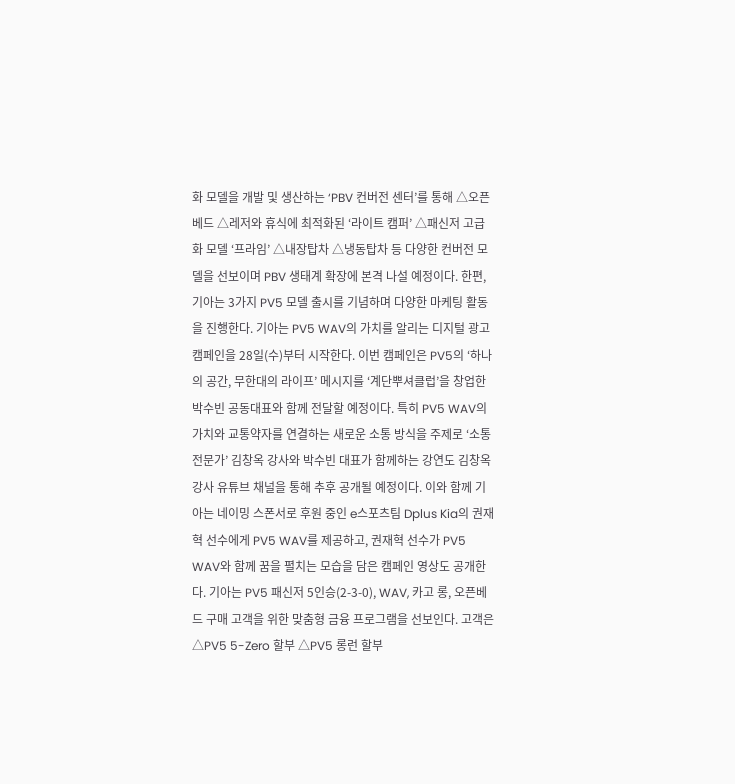화 모델을 개발 및 생산하는 ‘PBV 컨버전 센터’를 통해 △오픈베드 △레저와 휴식에 최적화된 ‘라이트 캠퍼’ △패신저 고급화 모델 ‘프라임’ △내장탑차 △냉동탑차 등 다양한 컨버전 모델을 선보이며 PBV 생태계 확장에 본격 나설 예정이다. 한편, 기아는 3가지 PV5 모델 출시를 기념하며 다양한 마케팅 활동을 진행한다. 기아는 PV5 WAV의 가치를 알리는 디지털 광고 캠페인을 28일(수)부터 시작한다. 이번 캠페인은 PV5의 ‘하나의 공간, 무한대의 라이프’ 메시지를 ‘계단뿌셔클럽’을 창업한 박수빈 공동대표와 함께 전달할 예정이다. 특히 PV5 WAV의 가치와 교통약자를 연결하는 새로운 소통 방식을 주제로 ‘소통 전문가’ 김창옥 강사와 박수빈 대표가 함께하는 강연도 김창옥 강사 유튜브 채널을 통해 추후 공개될 예정이다. 이와 함께 기아는 네이밍 스폰서로 후원 중인 e스포츠팀 Dplus Kia의 권재혁 선수에게 PV5 WAV를 제공하고, 권재혁 선수가 PV5 WAV와 함께 꿈을 펼치는 모습을 담은 캠페인 영상도 공개한다. 기아는 PV5 패신저 5인승(2-3-0), WAV, 카고 롱, 오픈베드 구매 고객을 위한 맞춤형 금융 프로그램을 선보인다. 고객은 △PV5 5-Zero 할부 △PV5 롱런 할부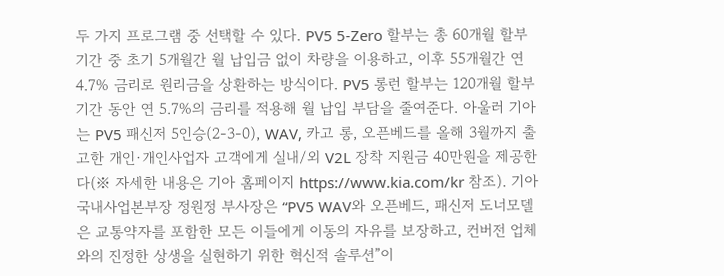두 가지 프로그램 중 선택할 수 있다. PV5 5-Zero 할부는 총 60개월 할부 기간 중 초기 5개월간 월 납입금 없이 차량을 이용하고, 이후 55개월간 연 4.7% 금리로 원리금을 상환하는 방식이다. PV5 롱런 할부는 120개월 할부기간 동안 연 5.7%의 금리를 적용해 월 납입 부담을 줄여준다. 아울러 기아는 PV5 패신저 5인승(2-3-0), WAV, 카고 롱, 오픈베드를 올해 3월까지 출고한 개인·개인사업자 고객에게 실내/외 V2L 장착 지원금 40만원을 제공한다(※ 자세한 내용은 기아 홈페이지 https://www.kia.com/kr 참조). 기아 국내사업본부장 정원정 부사장은 “PV5 WAV와 오픈베드, 패신저 도너모델은 교통약자를 포함한 모든 이들에게 이동의 자유를 보장하고, 컨버전 업체와의 진정한 상생을 실현하기 위한 혁신적 솔루션”이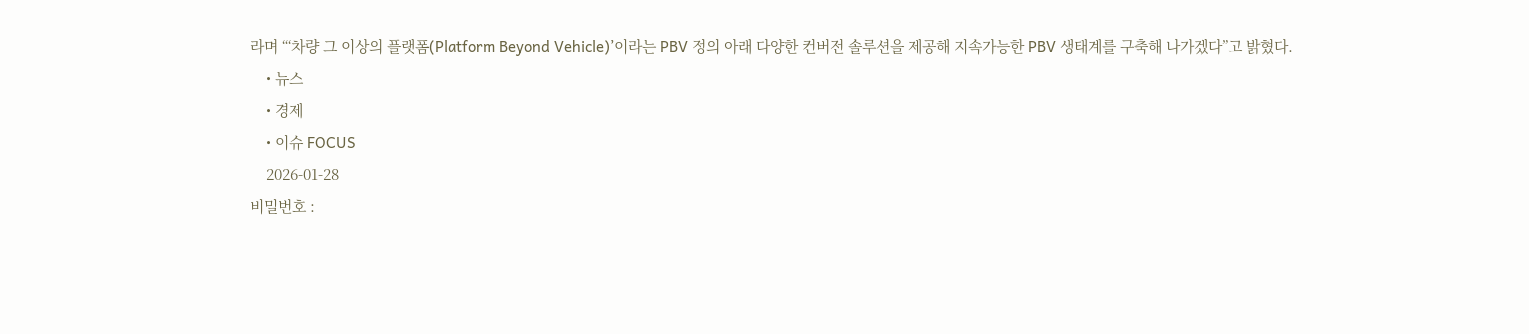라며 “‘차량 그 이상의 플랫폼(Platform Beyond Vehicle)’이라는 PBV 정의 아래 다양한 컨버전 솔루션을 제공해 지속가능한 PBV 생태계를 구축해 나가겠다”고 밝혔다.
    • 뉴스
    • 경제
    • 이슈 FOCUS
    2026-01-28
비밀번호 :